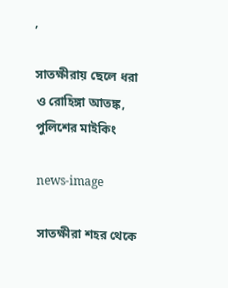,

সাতক্ষীরায় ছেলে ধরা ও রোহিঙ্গা আতঙ্ক, পুলিশের মাইকিং

news-image

সাতক্ষীরা শহর থেকে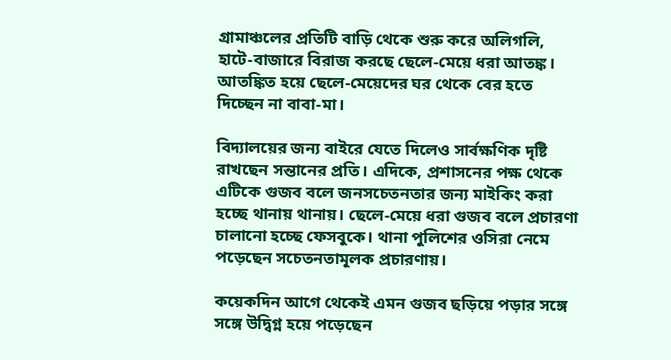গ্রামাঞ্চলের প্রতিটি বাড়ি থেকে শুরু করে অলিগলি, হাটে-বাজারে বিরাজ করছে ছেলে-মেয়ে ধরা আতঙ্ক। আতঙ্কিত হয়ে ছেলে-মেয়েদের ঘর থেকে বের হতে দিচ্ছেন না বাবা-মা।

বিদ্যালয়ের জন্য বাইরে যেতে দিলেও সার্বক্ষণিক দৃষ্টি রাখছেন সন্তানের প্রতি। এদিকে, প্রশাসনের পক্ষ থেকে এটিকে গুজব বলে জনসচেতনতার জন্য মাইকিং করা হচ্ছে থানায় থানায়। ছেলে-মেয়ে ধরা গুজব বলে প্রচারণা চালানো হচ্ছে ফেসবুকে। থানা পুলিশের ওসিরা নেমে পড়েছেন সচেতনতামূলক প্রচারণায়।

কয়েকদিন আগে থেকেই এমন গুজব ছড়িয়ে পড়ার সঙ্গে সঙ্গে উদ্বিগ্ন হয়ে পড়েছেন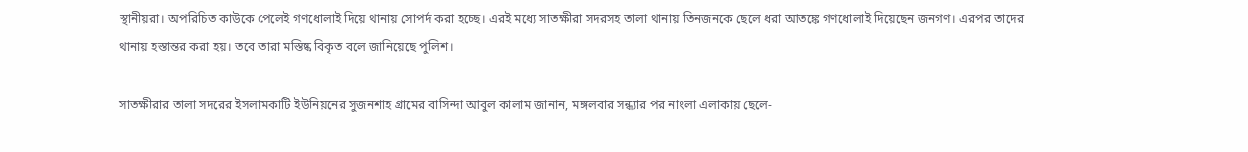স্থানীয়রা। অপরিচিত কাউকে পেলেই গণধোলাই দিয়ে থানায় সোপর্দ করা হচ্ছে। এরই মধ্যে সাতক্ষীরা সদরসহ তালা থানায় তিনজনকে ছেলে ধরা আতঙ্কে গণধোলাই দিয়েছেন জনগণ। এরপর তাদের থানায় হস্তান্তর করা হয়। তবে তারা মস্তিষ্ক বিকৃত বলে জানিয়েছে পুলিশ।

সাতক্ষীরার তালা সদরের ইসলামকাটি ইউনিয়নের সুজনশাহ গ্রামের বাসিন্দা আবুল কালাম জানান, মঙ্গলবার সন্ধ্যার পর নাংলা এলাকায় ছেলে-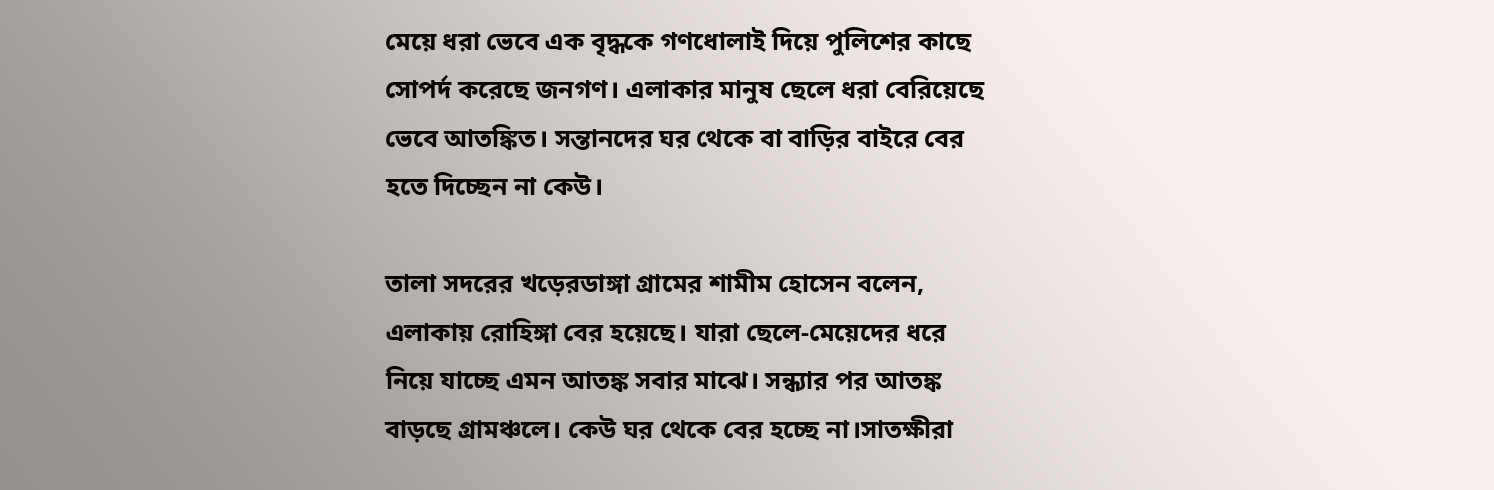মেয়ে ধরা ভেবে এক বৃদ্ধকে গণধোলাই দিয়ে পুলিশের কাছে সোপর্দ করেছে জনগণ। এলাকার মানুষ ছেলে ধরা বেরিয়েছে ভেবে আতঙ্কিত। সন্তানদের ঘর থেকে বা বাড়ির বাইরে বের হতে দিচ্ছেন না কেউ।

তালা সদরের খড়েরডাঙ্গা গ্রামের শামীম হোসেন বলেন, এলাকায় রোহিঙ্গা বের হয়েছে। যারা ছেলে-মেয়েদের ধরে নিয়ে যাচ্ছে এমন আতঙ্ক সবার মাঝে। সন্ধ্যার পর আতঙ্ক বাড়ছে গ্রামঞ্চলে। কেউ ঘর থেকে বের হচ্ছে না।সাতক্ষীরা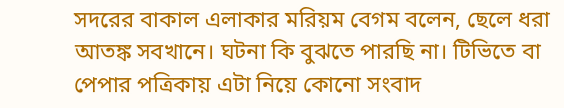সদরের বাকাল এলাকার মরিয়ম বেগম বলেন, ছেলে ধরা আতঙ্ক সবখানে। ঘটনা কি বুঝতে পারছি না। টিভিতে বা পেপার পত্রিকায় এটা নিয়ে কোনো সংবাদ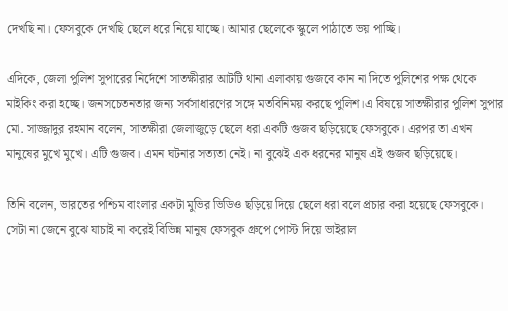দেখছি না। ফেসবুকে দেখছি ছেলে ধরে নিয়ে যাচ্ছে। আমার ছেলেকে স্কুলে পাঠাতে ভয় পাচ্ছি।

এদিকে, জেলা পুলিশ সুপারের নির্দেশে সাতক্ষীরার আটটি থানা এলাকায় গুজবে কান না দিতে পুলিশের পক্ষ থেকে মাইকিং করা হচ্ছে। জনসচেতনতার জন্য সর্বসাধারণের সঙ্গে মতবিনিময় করছে পুলিশ।এ বিষয়ে সাতক্ষীরার পুলিশ সুপার মো. সাজ্জাদুর রহমান বলেন, সাতক্ষীরা জেলাজুড়ে ছেলে ধরা একটি গুজব ছড়িয়েছে ফেসবুকে। এরপর তা এখন মানুষের মুখে মুখে। এটি গুজব। এমন ঘটনার সত্যতা নেই। না বুঝেই এক ধরনের মানুষ এই গুজব ছড়িয়েছে।

তিনি বলেন, ভারতের পশ্চিম বাংলার একটা মুভির ভিডিও ছড়িয়ে দিয়ে ছেলে ধরা বলে প্রচার করা হয়েছে ফেসবুকে। সেটা না জেনে বুঝে যাচাই না করেই বিভিন্ন মানুষ ফেসবুক গ্রুপে পোস্ট দিয়ে ভাইরাল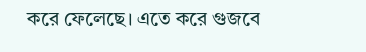করে ফেলেছে। এতে করে গুজবে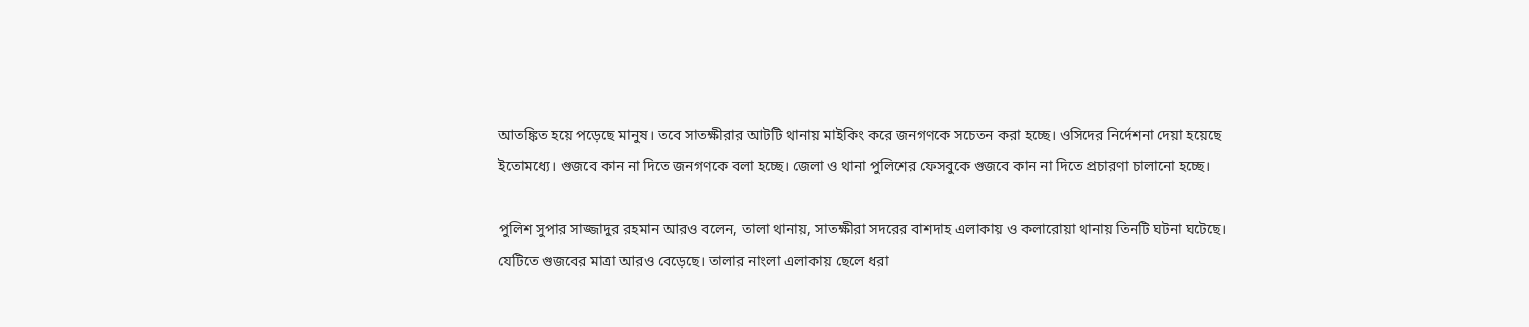আতঙ্কিত হয়ে পড়েছে মানুষ। তবে সাতক্ষীরার আটটি থানায় মাইকিং করে জনগণকে সচেতন করা হচ্ছে। ওসিদের নির্দেশনা দেয়া হয়েছে ইতোমধ্যে। গুজবে কান না দিতে জনগণকে বলা হচ্ছে। জেলা ও থানা পুলিশের ফেসবুকে গুজবে কান না দিতে প্রচারণা চালানো হচ্ছে।

পুলিশ সুপার সাজ্জাদুর রহমান আরও বলেন, তালা থানায়, সাতক্ষীরা সদরের বাশদাহ এলাকায় ও কলারোয়া থানায় তিনটি ঘটনা ঘটেছে। যেটিতে গুজবের মাত্রা আরও বেড়েছে। তালার নাংলা এলাকায় ছেলে ধরা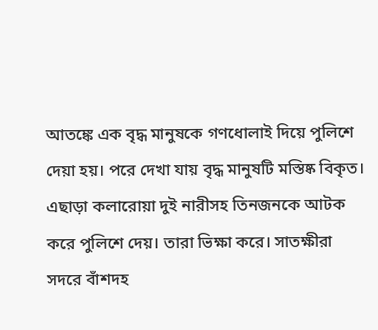আতঙ্কে এক বৃদ্ধ মানুষকে গণধোলাই দিয়ে পুলিশে দেয়া হয়। পরে দেখা যায় বৃদ্ধ মানুষটি মস্তিষ্ক বিকৃত। এছাড়া কলারোয়া দুই নারীসহ তিনজনকে আটক করে পুলিশে দেয়। তারা ভিক্ষা করে। সাতক্ষীরা সদরে বাঁশদহ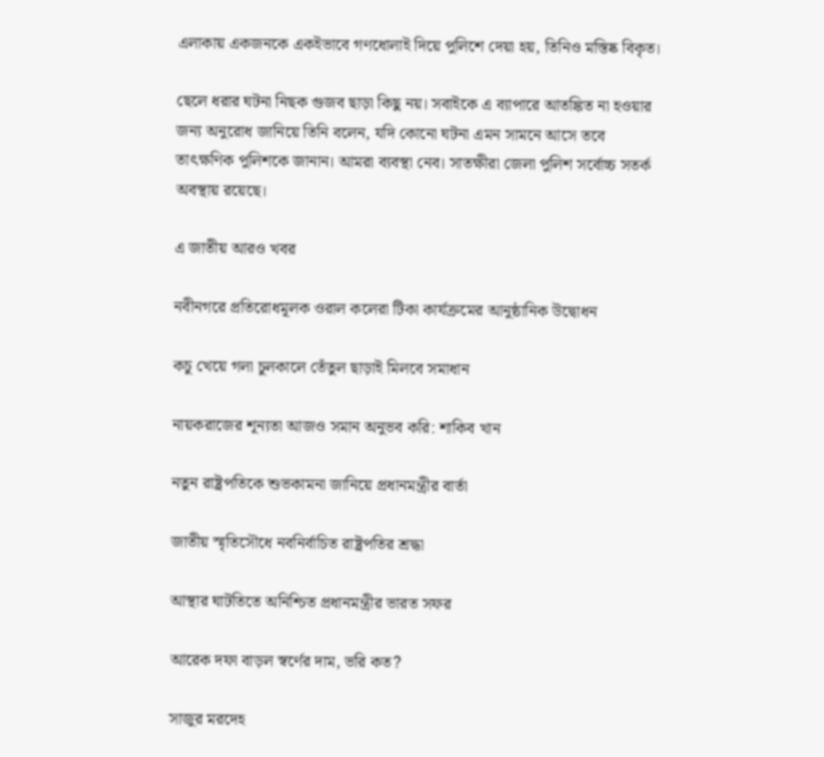এলাকায় একজনকে একইভাবে গণধোলাই দিয়ে পুলিশে দেয়া হয়, তিনিও মস্তিষ্ক বিকৃত।

ছেলে ধরার ঘটনা নিছক গুজব ছাড়া কিছু নয়। সবাইকে এ ব্যাপারে আতঙ্কিত না হওয়ার জন্য অনুরোধ জানিয়ে তিনি বলেন, যদি কোনো ঘটনা এমন সামনে আসে তবে তাৎক্ষণিক পুলিশকে জানান। আমরা ব্যবস্থা নেব। সাতক্ষীরা জেলা পুলিশ সর্বোচ্চ সতর্ক অবস্থায় রয়েছে।

এ জাতীয় আরও খবর

নবীনগরে প্রতিরোধমূলক ওরাল কলেরা টিকা কার্যক্রমের আনুষ্ঠানিক উদ্বোধন

কচু খেয়ে গলা চুলকালে তেঁতুল ছাড়াই মিলবে সমাধান

নায়করাজের শূন্যতা আজও সমান অনুভব করি: শাকিব খান

নতুন রাষ্ট্রপতিকে শুভকামনা জানিয়ে প্রধানমন্ত্রীর বার্তা

জাতীয় স্মৃতিসৌধে নবনির্বাচিত রাষ্ট্রপতির শ্রদ্ধা

আস্থার ঘাটতিতে অনিশ্চিত প্রধানমন্ত্রীর ভারত সফর

আরেক দফা বাড়ল স্বর্ণের দাম, ভরি কত?

সাজুর মরদেহ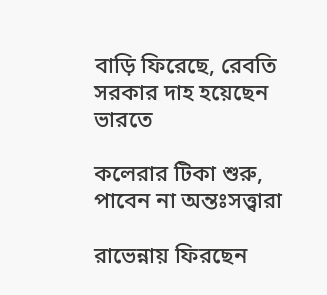বাড়ি ফিরেছে, রেবতি সরকার দাহ হয়েছেন ভারতে

কলেরার টিকা শুরু, পাবেন না অন্তঃসত্ত্বারা

রাভেন্নায় ফিরছেন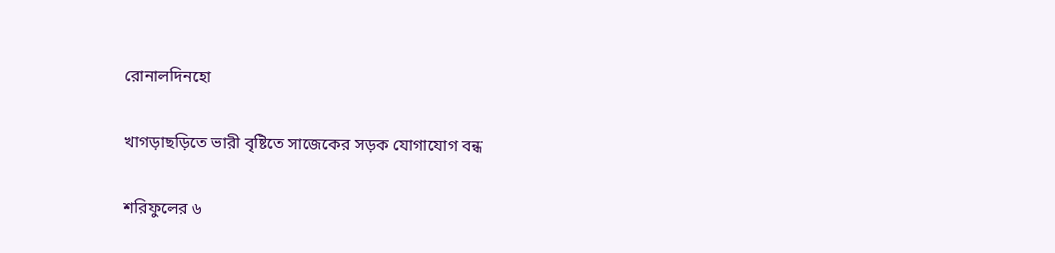রোনালদিনহো

খাগড়াছড়িতে ভারী বৃষ্টিতে সাজেকের সড়ক যোগাযোগ বন্ধ

শরিফুলের ৬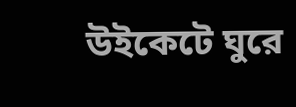উইকেটে ঘুরে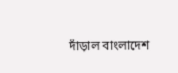দাঁড়াল বাংলাদেশ